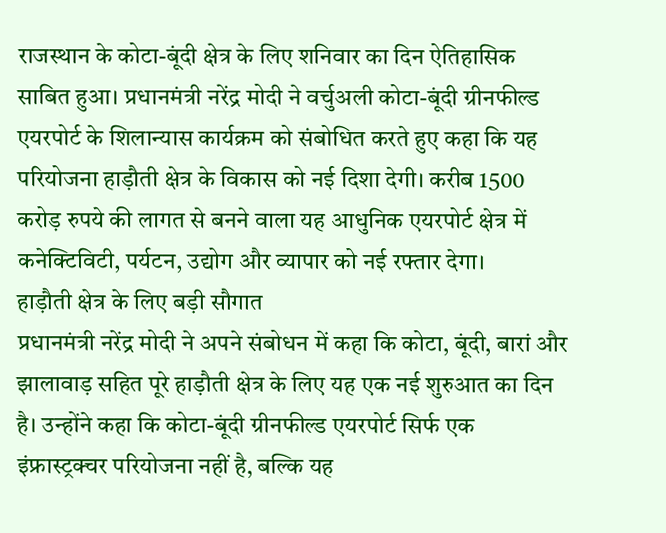राजस्थान के कोटा-बूंदी क्षेत्र के लिए शनिवार का दिन ऐतिहासिक साबित हुआ। प्रधानमंत्री नरेंद्र मोदी ने वर्चुअली कोटा-बूंदी ग्रीनफील्ड एयरपोर्ट के शिलान्यास कार्यक्रम को संबोधित करते हुए कहा कि यह परियोजना हाड़ौती क्षेत्र के विकास को नई दिशा देगी। करीब 1500 करोड़ रुपये की लागत से बनने वाला यह आधुनिक एयरपोर्ट क्षेत्र में कनेक्टिविटी, पर्यटन, उद्योग और व्यापार को नई रफ्तार देगा।
हाड़ौती क्षेत्र के लिए बड़ी सौगात
प्रधानमंत्री नरेंद्र मोदी ने अपने संबोधन में कहा कि कोटा, बूंदी, बारां और झालावाड़ सहित पूरे हाड़ौती क्षेत्र के लिए यह एक नई शुरुआत का दिन है। उन्होंने कहा कि कोटा-बूंदी ग्रीनफील्ड एयरपोर्ट सिर्फ एक इंफ्रास्ट्रक्चर परियोजना नहीं है, बल्कि यह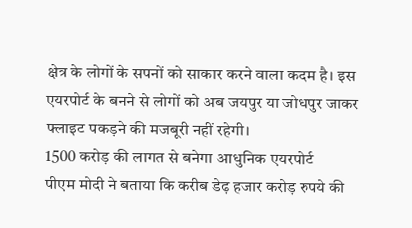क्षेत्र के लोगों के सपनों को साकार करने वाला कदम है। इस एयरपोर्ट के बनने से लोगों को अब जयपुर या जोधपुर जाकर फ्लाइट पकड़ने की मजबूरी नहीं रहेगी।
1500 करोड़ की लागत से बनेगा आधुनिक एयरपोर्ट
पीएम मोदी ने बताया कि करीब डेढ़ हजार करोड़ रुपये की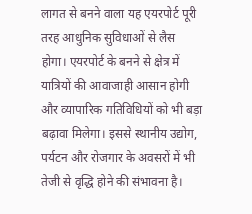लागत से बनने वाला यह एयरपोर्ट पूरी तरह आधुनिक सुविधाओं से लैस होगा। एयरपोर्ट के बनने से क्षेत्र में यात्रियों की आवाजाही आसान होगी और व्यापारिक गतिविधियों को भी बड़ा बढ़ावा मिलेगा। इससे स्थानीय उद्योग, पर्यटन और रोजगार के अवसरों में भी तेजी से वृद्धि होने की संभावना है।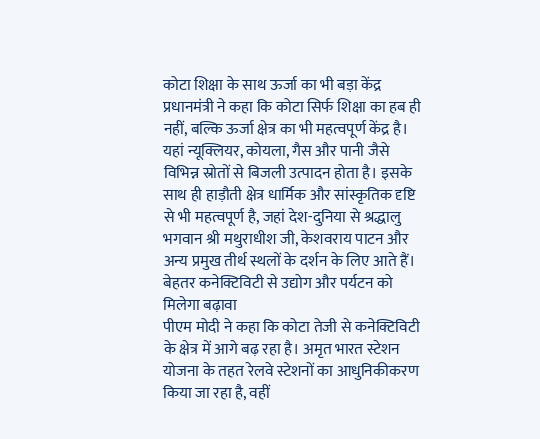कोटा शिक्षा के साथ ऊर्जा का भी बड़ा केंद्र
प्रधानमंत्री ने कहा कि कोटा सिर्फ शिक्षा का हब ही नहीं, बल्कि ऊर्जा क्षेत्र का भी महत्वपूर्ण केंद्र है। यहां न्यूक्लियर, कोयला, गैस और पानी जैसे विभिन्न स्रोतों से बिजली उत्पादन होता है। इसके साथ ही हाड़ौती क्षेत्र धार्मिक और सांस्कृतिक दृष्टि से भी महत्वपूर्ण है, जहां देश-दुनिया से श्रद्धालु भगवान श्री मथुराधीश जी, केशवराय पाटन और अन्य प्रमुख तीर्थ स्थलों के दर्शन के लिए आते हैं।
बेहतर कनेक्टिविटी से उद्योग और पर्यटन को मिलेगा बढ़ावा
पीएम मोदी ने कहा कि कोटा तेजी से कनेक्टिविटी के क्षेत्र में आगे बढ़ रहा है। अमृत भारत स्टेशन योजना के तहत रेलवे स्टेशनों का आधुनिकीकरण किया जा रहा है, वहीं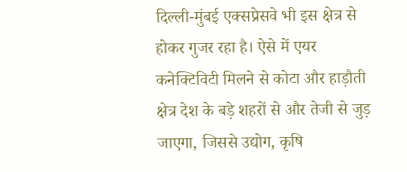दिल्ली-मुंबई एक्सप्रेसवे भी इस क्षेत्र से होकर गुजर रहा है। ऐसे में एयर कनेक्टिविटी मिलने से कोटा और हाड़ौती क्षेत्र देश के बड़े शहरों से और तेजी से जुड़ जाएगा, जिससे उद्योग, कृषि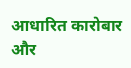आधारित कारोबार और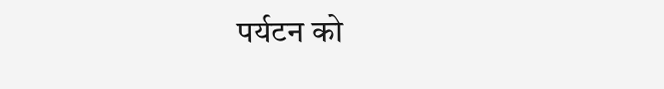पर्यटन को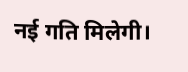नई गति मिलेगी।